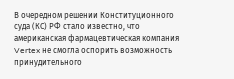В очередном решении Конституционного суда (КС) РФ стало известно, что американская фармацевтическая компания Vertex не смогла оспорить возможность принудительного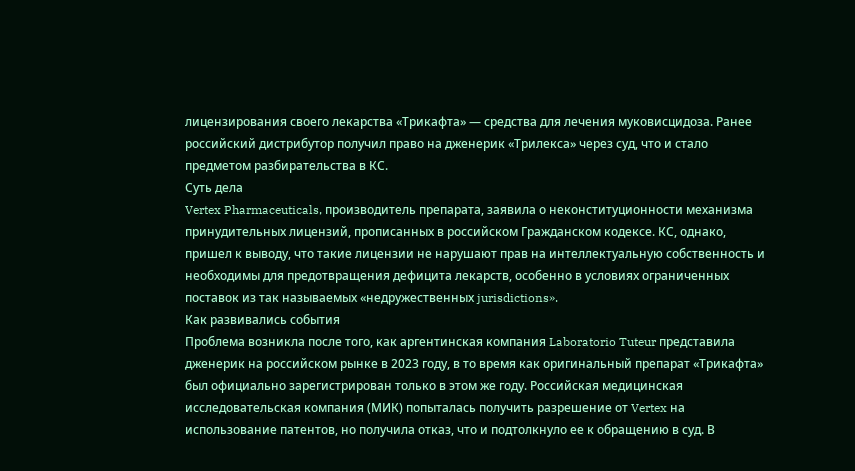лицензирования своего лекарства «Трикафта» — средства для лечения муковисцидоза. Ранее российский дистрибутор получил право на дженерик «Трилекса» через суд, что и стало предметом разбирательства в КС.
Суть дела
Vertex Pharmaceuticals, производитель препарата, заявила о неконституционности механизма принудительных лицензий, прописанных в российском Гражданском кодексе. КС, однако, пришел к выводу, что такие лицензии не нарушают прав на интеллектуальную собственность и необходимы для предотвращения дефицита лекарств, особенно в условиях ограниченных поставок из так называемых «недружественных jurisdictions».
Как развивались события
Проблема возникла после того, как аргентинская компания Laboratorio Tuteur представила дженерик на российском рынке в 2023 году, в то время как оригинальный препарат «Трикафта» был официально зарегистрирован только в этом же году. Российская медицинская исследовательская компания (МИК) попыталась получить разрешение от Vertex на использование патентов, но получила отказ, что и подтолкнуло ее к обращению в суд. В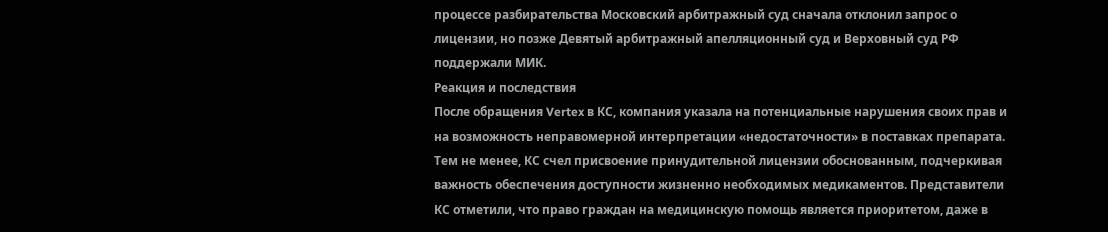процессе разбирательства Московский арбитражный суд сначала отклонил запрос о лицензии, но позже Девятый арбитражный апелляционный суд и Верховный суд РФ поддержали МИК.
Реакция и последствия
После обращения Vertex в КС, компания указала на потенциальные нарушения своих прав и на возможность неправомерной интерпретации «недостаточности» в поставках препарата. Тем не менее, КС счел присвоение принудительной лицензии обоснованным, подчеркивая важность обеспечения доступности жизненно необходимых медикаментов. Представители КС отметили, что право граждан на медицинскую помощь является приоритетом, даже в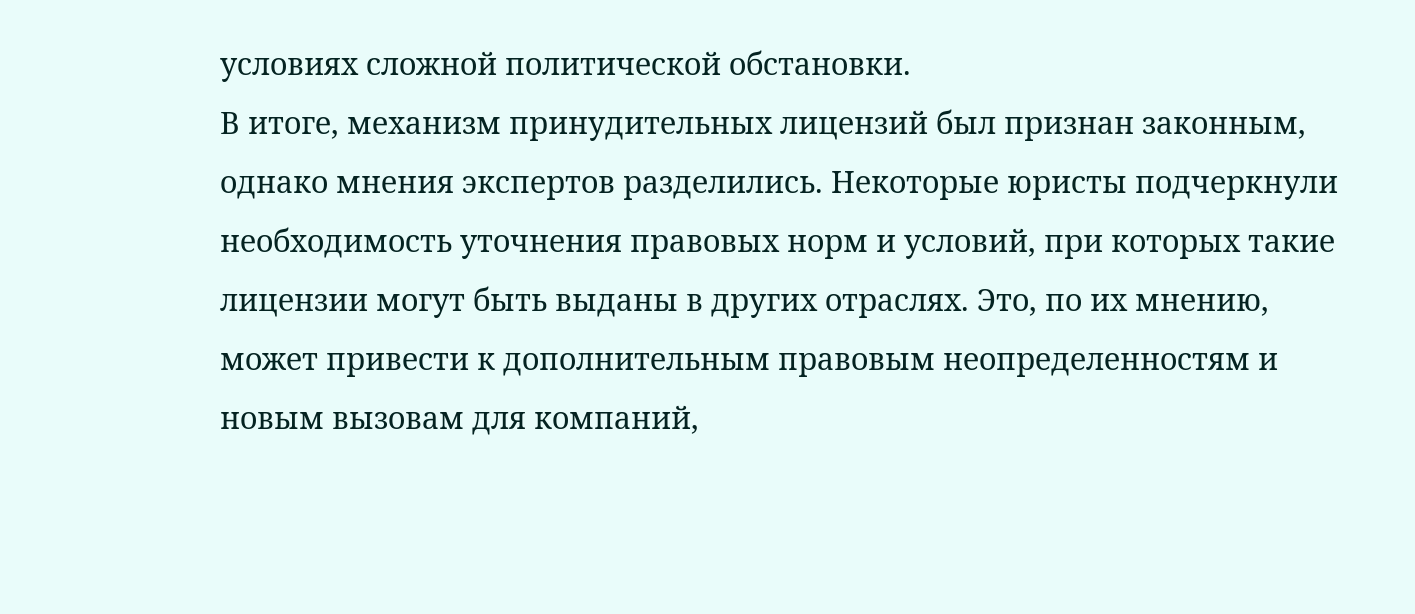условиях сложной политической обстановки.
В итоге, механизм принудительных лицензий был признан законным, однако мнения экспертов разделились. Некоторые юристы подчеркнули необходимость уточнения правовых норм и условий, при которых такие лицензии могут быть выданы в других отраслях. Это, по их мнению, может привести к дополнительным правовым неопределенностям и новым вызовам для компаний,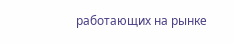работающих на рынке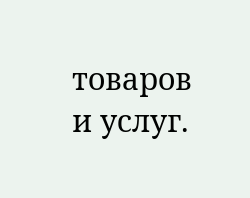товаров и услуг.